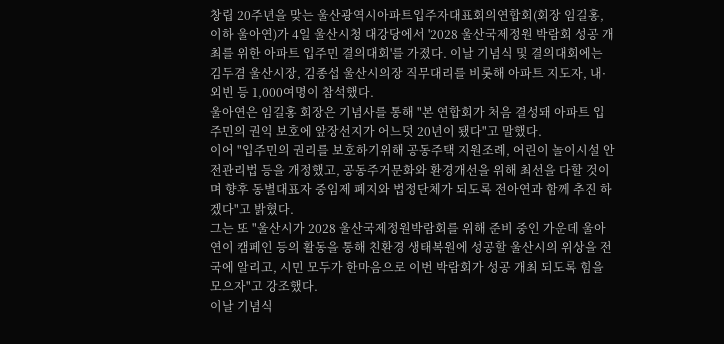창립 20주년을 맞는 울산광역시아파트입주자대표회의연합회(회장 임길홍, 이하 울아연)가 4일 울산시청 대강당에서 '2028 울산국제정원 박람회 성공 개최를 위한 아파트 입주민 결의대회'를 가졌다. 이날 기념식 및 결의대회에는 김두겸 울산시장, 김종섭 울산시의장 직무대리를 비롯해 아파트 지도자, 내·외빈 등 1,000여명이 참석했다.
울아연은 임길홍 회장은 기념사를 통해 "본 연합회가 처음 결성돼 아파트 입주민의 권익 보호에 앞장선지가 어느덧 20년이 됐다"고 말했다.
이어 "입주민의 권리를 보호하기위해 공동주택 지원조례, 어린이 놀이시설 안전관리법 등을 개정했고, 공동주거문화와 환경개선을 위해 최선을 다할 것이며 향후 동별대표자 중임제 폐지와 법정단체가 되도록 전아연과 함께 추진 하겠다"고 밝혔다.
그는 또 "울산시가 2028 울산국제정원박람회를 위해 준비 중인 가운데 울아연이 캠페인 등의 활동을 통해 친환경 생태복원에 성공할 울산시의 위상을 전국에 알리고, 시민 모두가 한마음으로 이번 박람회가 성공 개최 되도록 힘을 모으자"고 강조했다.
이날 기념식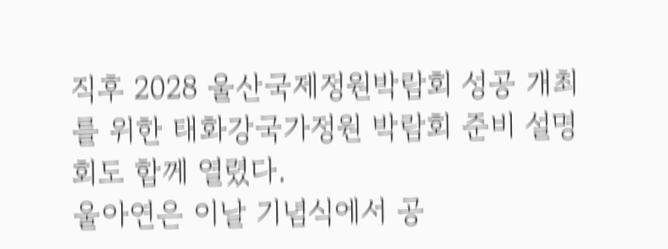직후 2028 울산국제정원박람회 성공 개최를 위한 태화강국가정원 박람회 준비 설명회도 함께 열렸다.
울아연은 이날 기념식에서 공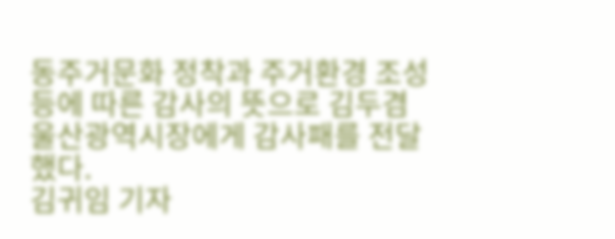동주거문화 정착과 주거환경 조성 등에 따른 감사의 뜻으로 김두겸 울산광역시장에게 감사패를 전달했다.
김귀임 기자